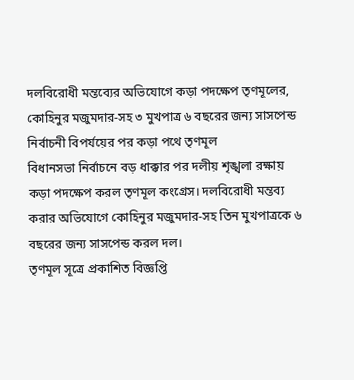দলবিরোধী মন্তব্যের অভিযোগে কড়া পদক্ষেপ তৃণমূলের, কোহিনুর মজুমদার-সহ ৩ মুখপাত্র ৬ বছরের জন্য সাসপেন্ড
নির্বাচনী বিপর্যয়ের পর কড়া পথে তৃণমূল
বিধানসভা নির্বাচনে বড় ধাক্কার পর দলীয় শৃঙ্খলা রক্ষায় কড়া পদক্ষেপ করল তৃণমূল কংগ্রেস। দলবিরোধী মন্তব্য করার অভিযোগে কোহিনুর মজুমদার-সহ তিন মুখপাত্রকে ৬ বছরের জন্য সাসপেন্ড করল দল।
তৃণমূল সূত্রে প্রকাশিত বিজ্ঞপ্তি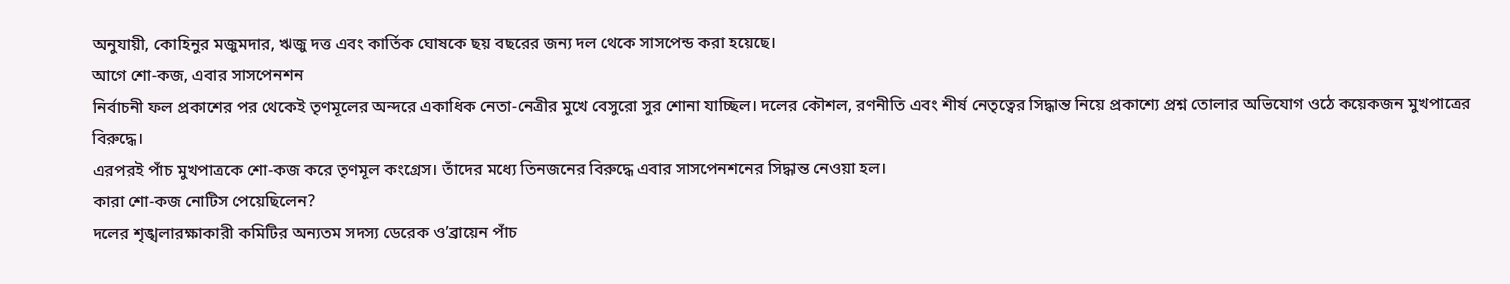অনুযায়ী, কোহিনুর মজুমদার, ঋজু দত্ত এবং কার্তিক ঘোষকে ছয় বছরের জন্য দল থেকে সাসপেন্ড করা হয়েছে।
আগে শো-কজ, এবার সাসপেনশন
নির্বাচনী ফল প্রকাশের পর থেকেই তৃণমূলের অন্দরে একাধিক নেতা-নেত্রীর মুখে বেসুরো সুর শোনা যাচ্ছিল। দলের কৌশল, রণনীতি এবং শীর্ষ নেতৃত্বের সিদ্ধান্ত নিয়ে প্রকাশ্যে প্রশ্ন তোলার অভিযোগ ওঠে কয়েকজন মুখপাত্রের বিরুদ্ধে।
এরপরই পাঁচ মুখপাত্রকে শো-কজ করে তৃণমূল কংগ্রেস। তাঁদের মধ্যে তিনজনের বিরুদ্ধে এবার সাসপেনশনের সিদ্ধান্ত নেওয়া হল।
কারা শো-কজ নোটিস পেয়েছিলেন?
দলের শৃঙ্খলারক্ষাকারী কমিটির অন্যতম সদস্য ডেরেক ও’ব্রায়েন পাঁচ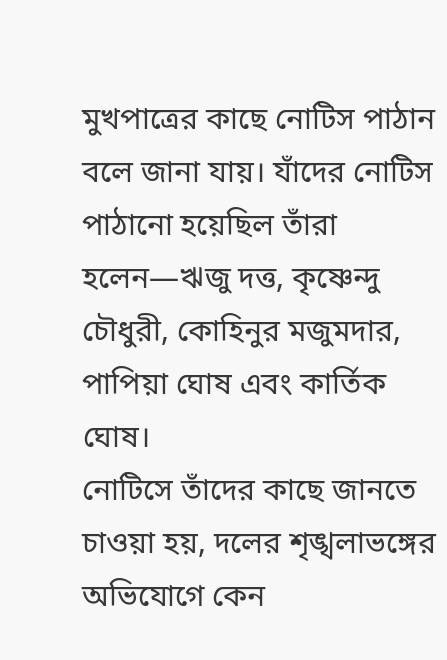মুখপাত্রের কাছে নোটিস পাঠান বলে জানা যায়। যাঁদের নোটিস পাঠানো হয়েছিল তাঁরা হলেন—ঋজু দত্ত, কৃষ্ণেন্দু চৌধুরী, কোহিনুর মজুমদার, পাপিয়া ঘোষ এবং কার্তিক ঘোষ।
নোটিসে তাঁদের কাছে জানতে চাওয়া হয়, দলের শৃঙ্খলাভঙ্গের অভিযোগে কেন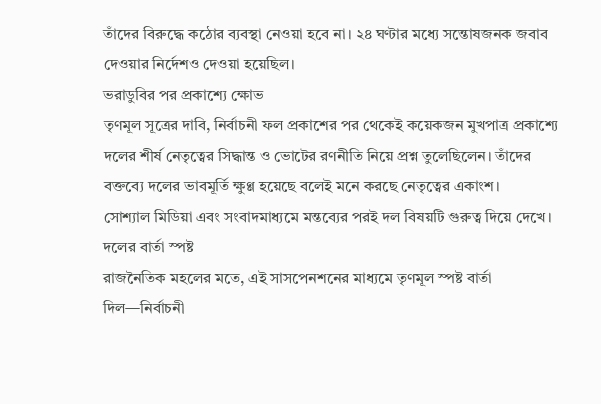তাঁদের বিরুদ্ধে কঠোর ব্যবস্থা নেওয়া হবে না। ২৪ ঘণ্টার মধ্যে সন্তোষজনক জবাব দেওয়ার নির্দেশও দেওয়া হয়েছিল।
ভরাডুবির পর প্রকাশ্যে ক্ষোভ
তৃণমূল সূত্রের দাবি, নির্বাচনী ফল প্রকাশের পর থেকেই কয়েকজন মুখপাত্র প্রকাশ্যে দলের শীর্ষ নেতৃত্বের সিদ্ধান্ত ও ভোটের রণনীতি নিয়ে প্রশ্ন তুলেছিলেন। তাঁদের বক্তব্যে দলের ভাবমূর্তি ক্ষুণ্ণ হয়েছে বলেই মনে করছে নেতৃত্বের একাংশ।
সোশ্যাল মিডিয়া এবং সংবাদমাধ্যমে মন্তব্যের পরই দল বিষয়টি গুরুত্ব দিয়ে দেখে।
দলের বার্তা স্পষ্ট
রাজনৈতিক মহলের মতে, এই সাসপেনশনের মাধ্যমে তৃণমূল স্পষ্ট বার্তা দিল—নির্বাচনী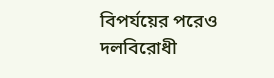বিপর্যয়ের পরেও দলবিরোধী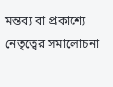মন্তব্য বা প্রকাশ্যে নেতৃত্বের সমালোচনা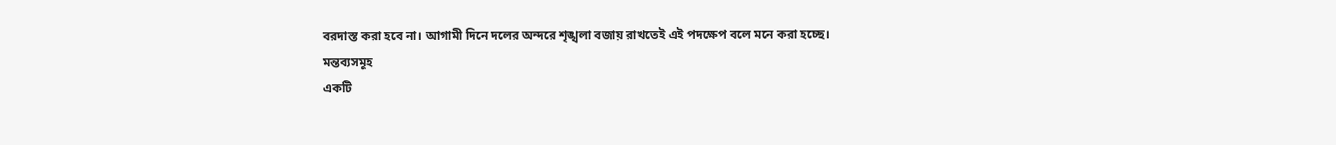বরদাস্ত করা হবে না। আগামী দিনে দলের অন্দরে শৃঙ্খলা বজায় রাখতেই এই পদক্ষেপ বলে মনে করা হচ্ছে।
মন্তব্যসমূহ
একটি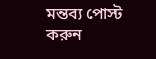মন্তব্য পোস্ট করুন